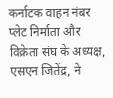कर्नाटक वाहन नंबर प्लेट निर्माता और विक्रेता संघ के अध्यक्ष, एसएन जितेंद्र, ने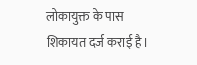लोकायुक्त के पास शिकायत दर्ज कराई है।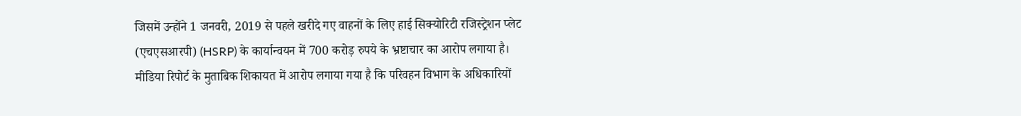जिसमें उन्होंने 1 जनवरी, 2019 से पहले खरीदे गए वाहनों के लिए हाई सिक्योरिटी रजिस्ट्रेशन प्लेट (एचएसआरपी) (HSRP) के कार्यान्वयन में 700 करोड़ रुपये के भ्रष्टाचार का आरोप लगाया है।
मीडिया रिपोर्ट के मुताबिक शिकायत में आरोप लगाया गया है कि परिवहन विभाग के अधिकारियों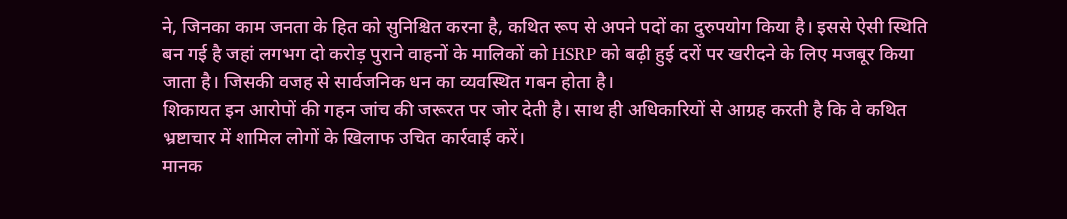ने, जिनका काम जनता के हित को सुनिश्चित करना है, कथित रूप से अपने पदों का दुरुपयोग किया है। इससे ऐसी स्थिति बन गई है जहां लगभग दो करोड़ पुराने वाहनों के मालिकों को HSRP को बढ़ी हुई दरों पर खरीदने के लिए मजबूर किया जाता है। जिसकी वजह से सार्वजनिक धन का व्यवस्थित गबन होता है।
शिकायत इन आरोपों की गहन जांच की जरूरत पर जोर देती है। साथ ही अधिकारियों से आग्रह करती है कि वे कथित भ्रष्टाचार में शामिल लोगों के खिलाफ उचित कार्रवाई करें।
मानक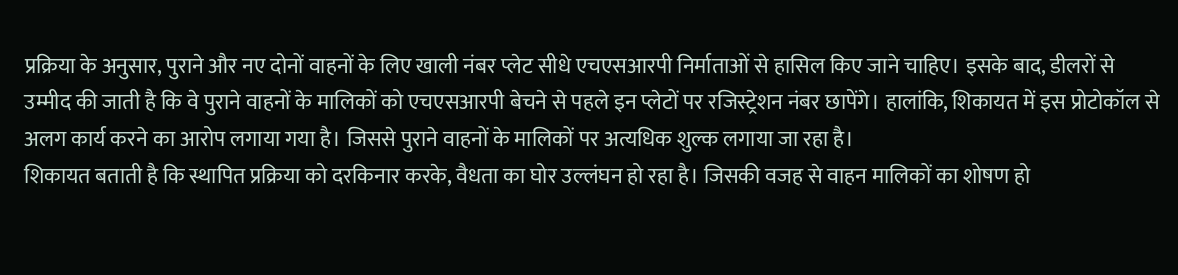प्रक्रिया के अनुसार, पुराने और नए दोनों वाहनों के लिए खाली नंबर प्लेट सीधे एचएसआरपी निर्माताओं से हासिल किए जाने चाहिए। इसके बाद, डीलरों से उम्मीद की जाती है कि वे पुराने वाहनों के मालिकों को एचएसआरपी बेचने से पहले इन प्लेटों पर रजिस्ट्रेशन नंबर छापेंगे। हालांकि, शिकायत में इस प्रोटोकॉल से अलग कार्य करने का आरोप लगाया गया है। जिससे पुराने वाहनों के मालिकों पर अत्यधिक शुल्क लगाया जा रहा है।
शिकायत बताती है कि स्थापित प्रक्रिया को दरकिनार करके, वैधता का घोर उल्लंघन हो रहा है। जिसकी वजह से वाहन मालिकों का शोषण हो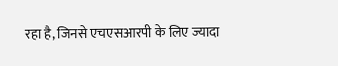रहा है, जिनसे एचएसआरपी के लिए ज्यादा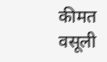कीमत वसूली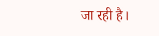जा रही है।